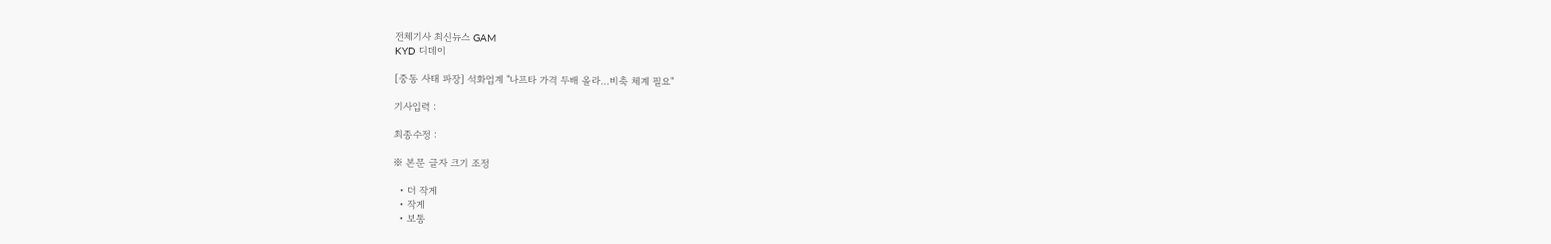전체기사 최신뉴스 GAM
KYD 디데이

[중동 사태 파장] 석화업계 "나프타 가격 두배 올라...비축 체계 필요"

기사입력 :

최종수정 :

※ 본문 글자 크기 조정

  • 더 작게
  • 작게
  • 보통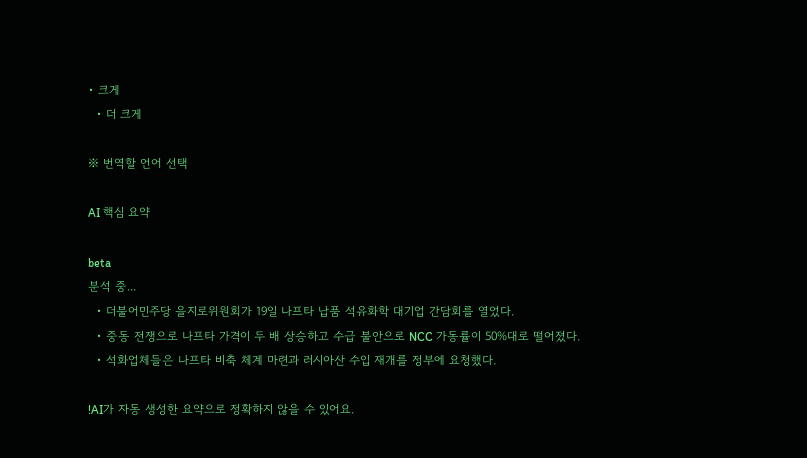• 크게
  • 더 크게

※ 번역할 언어 선택

AI 핵심 요약

beta
분석 중...
  • 더불어민주당 을지로위원회가 19일 나프타 납품 석유화학 대기업 간담회를 열었다.
  • 중동 전쟁으로 나프타 가격이 두 배 상승하고 수급 불안으로 NCC 가동률이 50%대로 떨어졌다.
  • 석화업체들은 나프타 비축 체계 마련과 러시아산 수입 재개를 정부에 요청했다.

!AI가 자동 생성한 요약으로 정확하지 않을 수 있어요.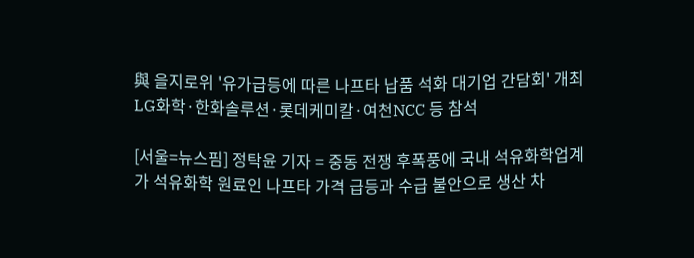與 을지로위 '유가급등에 따른 나프타 납품 석화 대기업 간담회' 개최
LG화학·한화솔루션·롯데케미칼·여천NCC 등 참석

[서울=뉴스핌] 정탁윤 기자 = 중동 전쟁 후폭풍에 국내 석유화학업계가 석유화학 원료인 나프타 가격 급등과 수급 불안으로 생산 차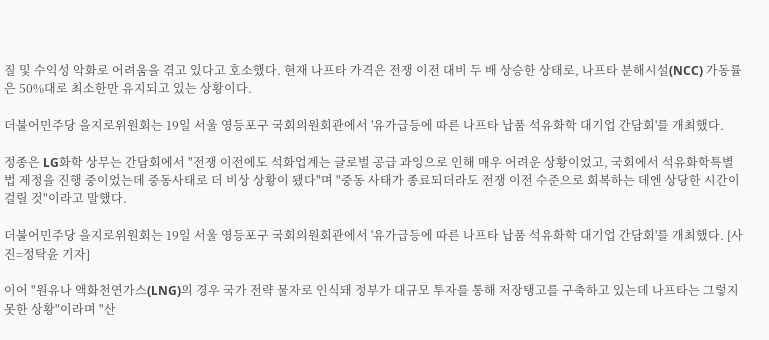질 및 수익성 악화로 어려움을 겪고 있다고 호소했다. 현재 나프타 가격은 전쟁 이전 대비 두 배 상승한 상태로, 나프타 분해시설(NCC) 가동률은 50%대로 최소한만 유지되고 있는 상황이다.

더불어민주당 을지로위원회는 19일 서울 영등포구 국회의원회관에서 '유가급등에 따른 나프타 납품 석유화학 대기업 간담회'를 개최했다.

정종은 LG화학 상무는 간담회에서 "전쟁 이전에도 석화업계는 글로벌 공급 과잉으로 인해 매우 어려운 상황이었고, 국회에서 석유화학특별법 제정을 진행 중이었는데 중동사태로 더 비상 상황이 됐다"며 "중동 사태가 종료되더라도 전쟁 이전 수준으로 회복하는 데엔 상당한 시간이 걸릴 것"이라고 말했다.

더불어민주당 을지로위원회는 19일 서울 영등포구 국회의원회관에서 '유가급등에 따른 나프타 납품 석유화학 대기업 간담회'를 개최했다. [사진=정탁윤 기자]

이어 "원유나 액화천연가스(LNG)의 경우 국가 전략 물자로 인식돼 정부가 대규모 투자를 통해 저장탱고를 구축하고 있는데 나프타는 그렇지 못한 상황"이라며 "산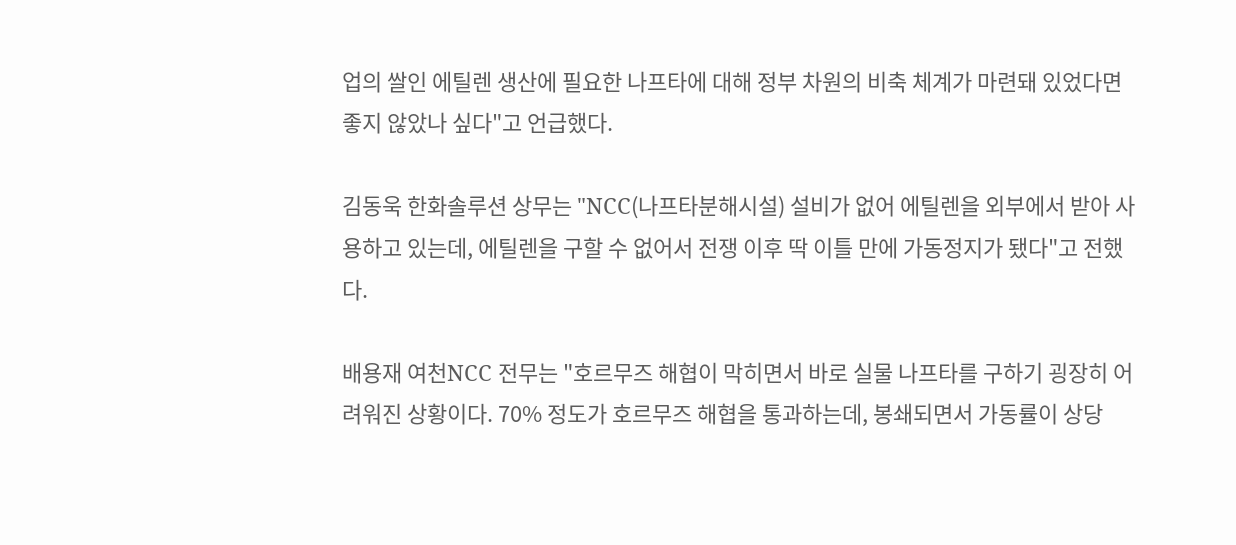업의 쌀인 에틸렌 생산에 필요한 나프타에 대해 정부 차원의 비축 체계가 마련돼 있었다면 좋지 않았나 싶다"고 언급했다.

김동욱 한화솔루션 상무는 "NCC(나프타분해시설) 설비가 없어 에틸렌을 외부에서 받아 사용하고 있는데, 에틸렌을 구할 수 없어서 전쟁 이후 딱 이틀 만에 가동정지가 됐다"고 전했다.

배용재 여천NCC 전무는 "호르무즈 해협이 막히면서 바로 실물 나프타를 구하기 굉장히 어려워진 상황이다. 70% 정도가 호르무즈 해협을 통과하는데, 봉쇄되면서 가동률이 상당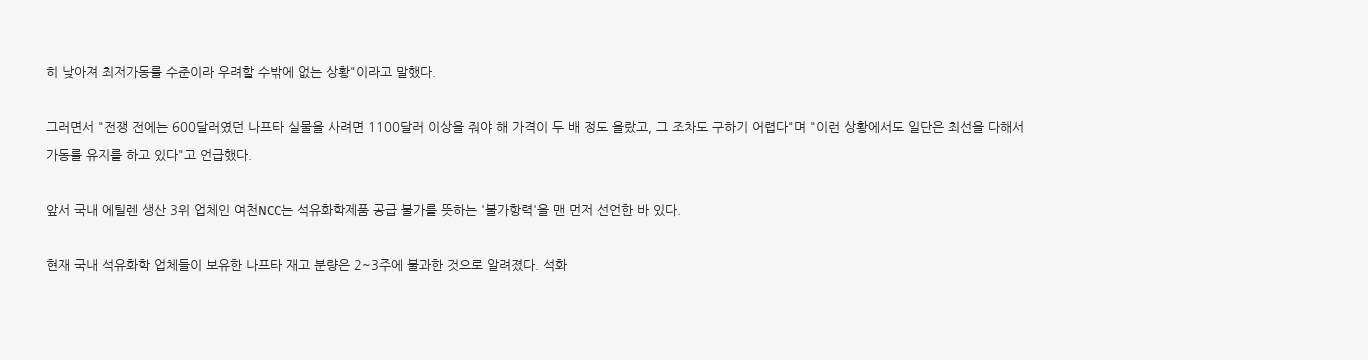히 낮아져 최저가동률 수준이라 우려할 수밖에 없는 상황"이라고 말했다.

그러면서 "전쟁 전에는 600달러였던 나프타 실물을 사려면 1100달러 이상을 줘야 해 가격이 두 배 정도 올랐고, 그 조차도 구하기 어렵다"며 "이런 상황에서도 일단은 최선을 다해서 가동률 유지를 하고 있다"고 언급했다.

앞서 국내 에틸렌 생산 3위 업체인 여천NCC는 석유화학제품 공급 불가를 뜻하는 '불가항력'을 맨 먼저 선언한 바 있다.

현재 국내 석유화학 업체들이 보유한 나프타 재고 분량은 2~3주에 불과한 것으로 알려졌다. 석화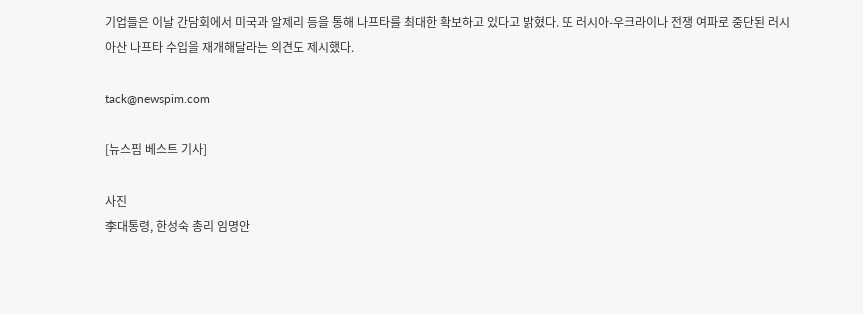기업들은 이날 간담회에서 미국과 알제리 등을 통해 나프타를 최대한 확보하고 있다고 밝혔다. 또 러시아-우크라이나 전쟁 여파로 중단된 러시아산 나프타 수입을 재개해달라는 의견도 제시했다.

tack@newspim.com

[뉴스핌 베스트 기사]

사진
李대통령, 한성숙 총리 임명안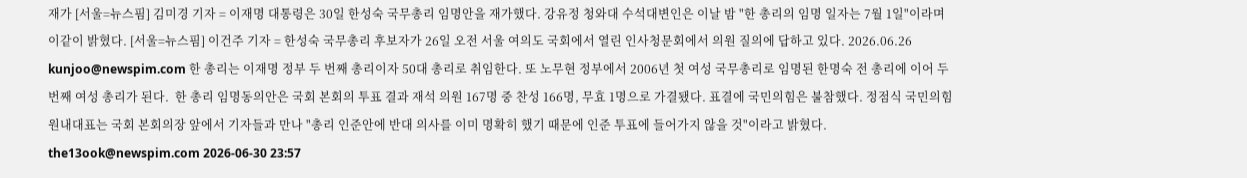재가 [서울=뉴스핌] 김미경 기자 = 이재명 대통령은 30일 한성숙 국무총리 임명안을 재가했다. 강유정 청와대 수석대변인은 이날 밤 "한 총리의 임명 일자는 7월 1일"이라며 이같이 밝혔다. [서울=뉴스핌] 이건주 기자 = 한성숙 국무총리 후보자가 26일 오전 서울 여의도 국회에서 열린 인사청문회에서 의원 질의에 답하고 있다. 2026.06.26 kunjoo@newspim.com 한 총리는 이재명 정부 두 번째 총리이자 50대 총리로 취임한다. 또 노무현 정부에서 2006년 첫 여성 국무총리로 임명된 한명숙 전 총리에 이어 두 번째 여성 총리가 된다.  한 총리 임명동의안은 국회 본회의 투표 결과 재석 의원 167명 중 찬성 166명, 무효 1명으로 가결됐다. 표결에 국민의힘은 불참했다. 정점식 국민의힘 원내대표는 국회 본회의장 앞에서 기자들과 만나 "총리 인준안에 반대 의사를 이미 명확히 했기 때문에 인준 투표에 들어가지 않을 것"이라고 밝혔다. the13ook@newspim.com 2026-06-30 23:57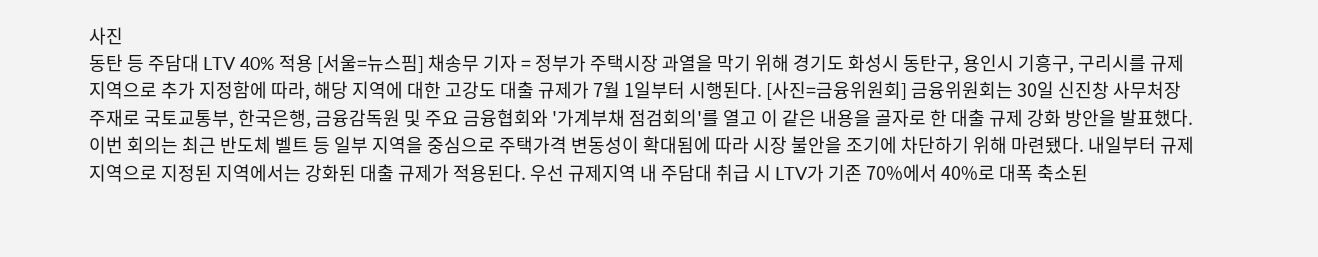사진
동탄 등 주담대 LTV 40% 적용 [서울=뉴스핌] 채송무 기자 = 정부가 주택시장 과열을 막기 위해 경기도 화성시 동탄구, 용인시 기흥구, 구리시를 규제지역으로 추가 지정함에 따라, 해당 지역에 대한 고강도 대출 규제가 7월 1일부터 시행된다. [사진=금융위원회] 금융위원회는 30일 신진창 사무처장 주재로 국토교통부, 한국은행, 금융감독원 및 주요 금융협회와 '가계부채 점검회의'를 열고 이 같은 내용을 골자로 한 대출 규제 강화 방안을 발표했다. 이번 회의는 최근 반도체 벨트 등 일부 지역을 중심으로 주택가격 변동성이 확대됨에 따라 시장 불안을 조기에 차단하기 위해 마련됐다. 내일부터 규제지역으로 지정된 지역에서는 강화된 대출 규제가 적용된다. 우선 규제지역 내 주담대 취급 시 LTV가 기존 70%에서 40%로 대폭 축소된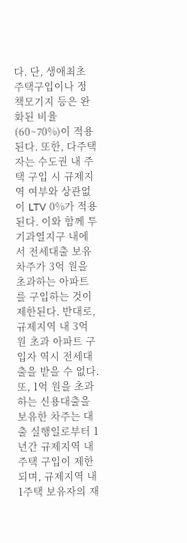다. 단, 생애최초 주택구입이나 정책모기지 등은 완화된 비율(60~70%)이 적용된다. 또한, 다주택자는 수도권 내 주택 구입 시 규제지역 여부와 상관없이 LTV 0%가 적용된다. 이와 함께 투기과열지구 내에서 전세대출 보유 차주가 3억 원을 초과하는 아파트를 구입하는 것이 제한된다. 반대로, 규제지역 내 3억 원 초과 아파트 구입자 역시 전세대출을 받을 수 없다. 또, 1억 원을 초과하는 신용대출을 보유한 차주는 대출 실행일로부터 1년간 규제지역 내 주택 구입이 제한되며, 규제지역 내 1주택 보유자의 재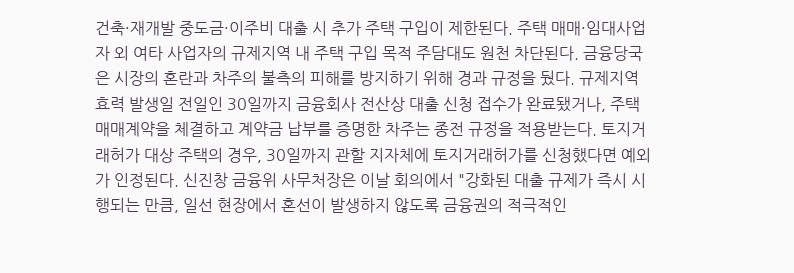건축·재개발 중도금·이주비 대출 시 추가 주택 구입이 제한된다. 주택 매매·임대사업자 외 여타 사업자의 규제지역 내 주택 구입 목적 주담대도 원천 차단된다. 금융당국은 시장의 혼란과 차주의 불측의 피해를 방지하기 위해 경과 규정을 뒀다. 규제지역 효력 발생일 전일인 30일까지 금융회사 전산상 대출 신청 접수가 완료됐거나, 주택매매계약을 체결하고 계약금 납부를 증명한 차주는 종전 규정을 적용받는다. 토지거래허가 대상 주택의 경우, 30일까지 관할 지자체에 토지거래허가를 신청했다면 예외가 인정된다. 신진창 금융위 사무처장은 이날 회의에서 "강화된 대출 규제가 즉시 시행되는 만큼, 일선 현장에서 혼선이 발생하지 않도록 금융권의 적극적인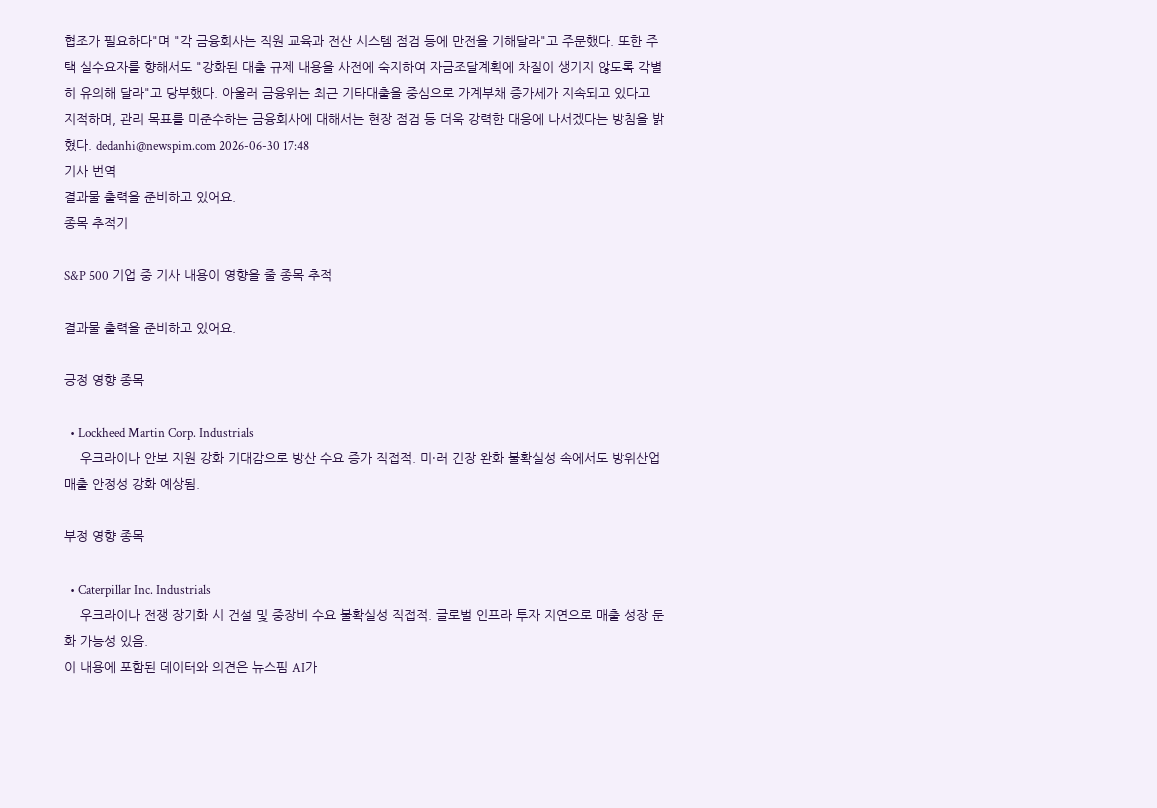협조가 필요하다"며 "각 금융회사는 직원 교육과 전산 시스템 점검 등에 만전을 기해달라"고 주문했다. 또한 주택 실수요자를 향해서도 "강화된 대출 규제 내용을 사전에 숙지하여 자금조달계획에 차질이 생기지 않도록 각별히 유의해 달라"고 당부했다. 아울러 금융위는 최근 기타대출을 중심으로 가계부채 증가세가 지속되고 있다고 지적하며, 관리 목표를 미준수하는 금융회사에 대해서는 현장 점검 등 더욱 강력한 대응에 나서겠다는 방침을 밝혔다. dedanhi@newspim.com 2026-06-30 17:48
기사 번역
결과물 출력을 준비하고 있어요.
종목 추적기

S&P 500 기업 중 기사 내용이 영향을 줄 종목 추적

결과물 출력을 준비하고 있어요.

긍정 영향 종목

  • Lockheed Martin Corp. Industrials
    우크라이나 안보 지원 강화 기대감으로 방산 수요 증가 직접적. 미·러 긴장 완화 불확실성 속에서도 방위산업 매출 안정성 강화 예상됨.

부정 영향 종목

  • Caterpillar Inc. Industrials
    우크라이나 전쟁 장기화 시 건설 및 중장비 수요 불확실성 직접적. 글로벌 인프라 투자 지연으로 매출 성장 둔화 가능성 있음.
이 내용에 포함된 데이터와 의견은 뉴스핌 AI가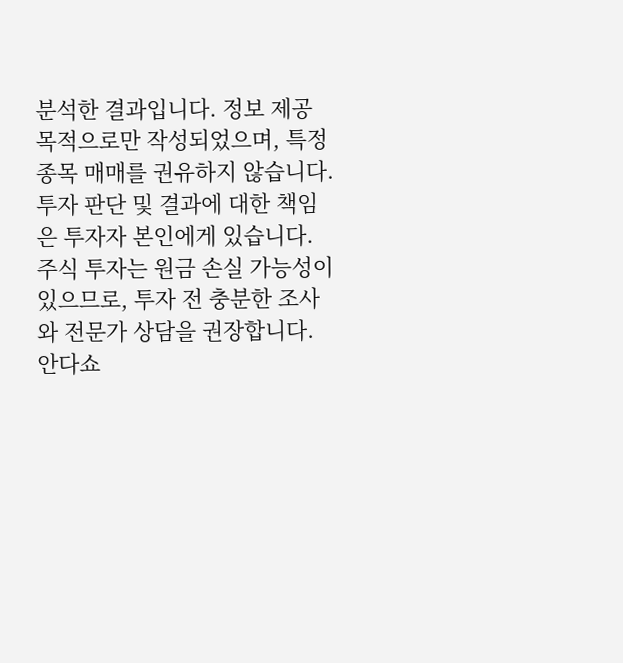분석한 결과입니다. 정보 제공 목적으로만 작성되었으며, 특정 종목 매매를 권유하지 않습니다. 투자 판단 및 결과에 대한 책임은 투자자 본인에게 있습니다. 주식 투자는 원금 손실 가능성이 있으므로, 투자 전 충분한 조사와 전문가 상담을 권장합니다.
안다쇼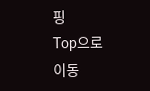핑
Top으로 이동